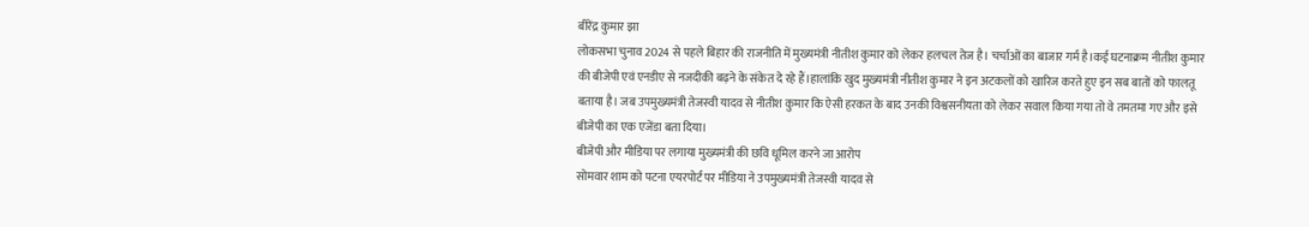बीरेंद्र कुमार झा
लोकसभा चुनाव 2024 से पहले बिहार की राजनीति में मुख्यमंत्री नीतीश कुमार को लेकर हलचल तेज है। चर्चाओं का बाजार गर्म है।कई घटनाक्रम नीतीश कुमार की बीजेपी एवं एनडीए से नजदीकी बढ़ने के संकेत दे रहे हैं।हालांकि खुद मुख्यमंत्री नीतीश कुमार ने इन अटकलों को खारिज करते हुए इन सब बातों को फालतू बताया है। जब उपमुख्यमंत्री तेजस्वी यादव से नीतीश कुमार कि ऐसी हरकत के बाद उनकी विश्वसनीयता को लेकर सवाल किया गया तो वे तमतमा गए और इसे बीजेपी का एक एजेंडा बता दिया।
बीजेपी और मीडिया पर लगाया मुख्यमंत्री की छवि धूमिल करने जा आरोप
सोमवार शाम को पटना एयरपोर्ट पर मीडिया ने उपमुख्यमंत्री तेजस्वी यादव से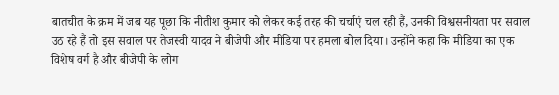बातचीत के क्रम में जब यह पूछा कि नीतीश कुमार को लेकर कई तरह की चर्चाएं चल रही हैं, उनकी विश्वसनीयता पर सवाल उठ रहे हैं तो इस सवाल पर तेजस्वी यादव ने बीजेपी और मीडिया पर हमला बोल दिया। उन्होंने कहा कि मीडिया का एक विशेष वर्ग है और बीजेपी के लोग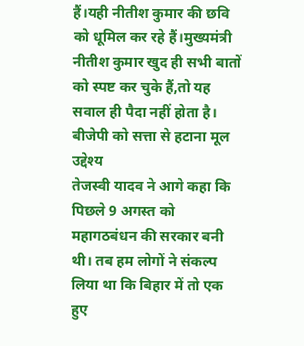हैं।यही नीतीश कुमार की छवि को धूमिल कर रहे हैं।मुख्यमंत्री नीतीश कुमार खुद ही सभी बातों को स्पष्ट कर चुके हैं,तो यह सवाल ही पैदा नहीं होता है।
बीजेपी को सत्ता से हटाना मूल उद्देश्य
तेजस्वी यादव ने आगे कहा कि पिछले 9 अगस्त को महागठबंधन की सरकार बनी थी। तब हम लोगों ने संकल्प लिया था कि बिहार में तो एक हुए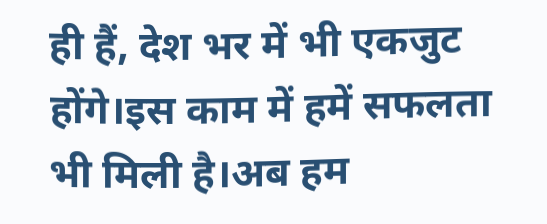ही हैं, देश भर में भी एकजुट होंगे।इस काम में हमें सफलता भी मिली है।अब हम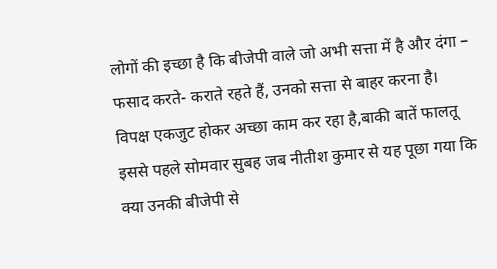लोगों की इच्छा है कि बीजेपी वाले जो अभी सत्ता में है और दंगा – फसाद करते- कराते रहते हैं, उनको सत्ता से बाहर करना है।
विपक्ष एकजुट होकर अच्छा काम कर रहा है,बाकी बातें फालतू
इससे पहले सोमवार सुबह जब नीतीश कुमार से यह पूछा गया कि क्या उनकी बीजेपी से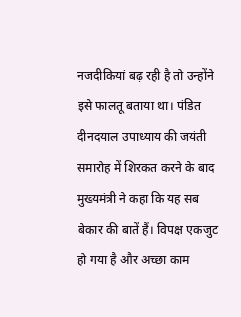नजदीकियां बढ़ रही है तो उन्होंने इसे फालतू बताया था। पंडित दीनदयाल उपाध्याय की जयंती समारोह में शिरकत करने के बाद
मुख्यमंत्री ने कहा कि यह सब बेकार की बातें हैं। विपक्ष एकजुट हो गया है और अच्छा काम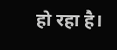हो रहा है।